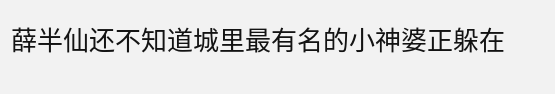薛半仙还不知道城里最有名的小神婆正躲在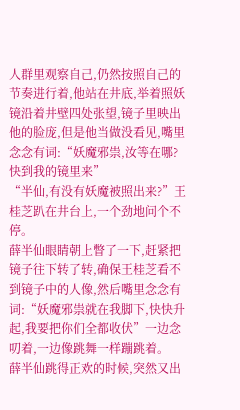人群里观察自己,仍然按照自己的节奏进行着,他站在井底,举着照妖镜沿着井壁四处张望,镜子里映出他的脸庞,但是他当做没看见,嘴里念念有词:“妖魔邪祟,汝等在哪?快到我的镜里来”
“半仙,有没有妖魔被照出来?”王桂芝趴在井台上,一个劲地问个不停。
薛半仙眼睛朝上瞥了一下,赶紧把镜子往下转了转,确保王桂芝看不到镜子中的人像,然后嘴里念念有词:“妖魔邪祟就在我脚下,快快升起,我要把你们全都收伏”一边念叨着,一边像跳舞一样蹦跳着。
薛半仙跳得正欢的时候,突然又出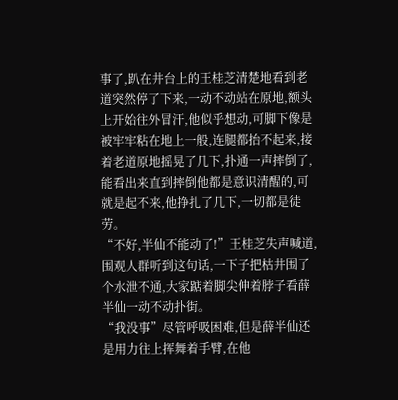事了,趴在井台上的王桂芝清楚地看到老道突然停了下来,一动不动站在原地,额头上开始往外冒汗,他似乎想动,可脚下像是被牢牢粘在地上一般,连腿都抬不起来,接着老道原地摇晃了几下,扑通一声摔倒了,能看出来直到摔倒他都是意识清醒的,可就是起不来,他挣扎了几下,一切都是徒劳。
“不好,半仙不能动了!”王桂芝失声喊道,围观人群听到这句话,一下子把枯井围了个水泄不通,大家踮着脚尖伸着脖子看薛半仙一动不动扑街。
“我没事”尽管呼吸困难,但是薛半仙还是用力往上挥舞着手臂,在他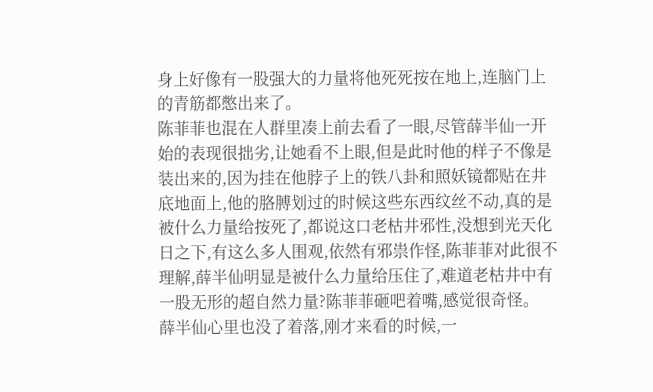身上好像有一股强大的力量将他死死按在地上,连脑门上的青筋都憋出来了。
陈菲菲也混在人群里凑上前去看了一眼,尽管薛半仙一开始的表现很拙劣,让她看不上眼,但是此时他的样子不像是装出来的,因为挂在他脖子上的铁八卦和照妖镜都贴在井底地面上,他的胳膊划过的时候这些东西纹丝不动,真的是被什么力量给按死了,都说这口老枯井邪性,没想到光天化日之下,有这么多人围观,依然有邪祟作怪,陈菲菲对此很不理解,薛半仙明显是被什么力量给压住了,难道老枯井中有一股无形的超自然力量?陈菲菲砸吧着嘴,感觉很奇怪。
薛半仙心里也没了着落,刚才来看的时候,一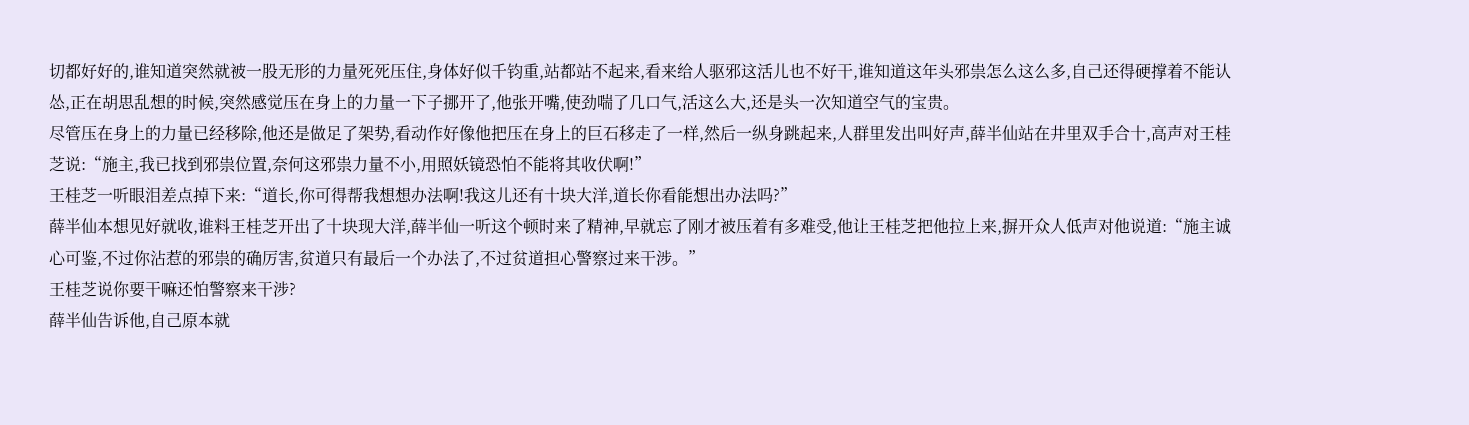切都好好的,谁知道突然就被一股无形的力量死死压住,身体好似千钧重,站都站不起来,看来给人驱邪这活儿也不好干,谁知道这年头邪祟怎么这么多,自己还得硬撑着不能认怂,正在胡思乱想的时候,突然感觉压在身上的力量一下子挪开了,他张开嘴,使劲喘了几口气,活这么大,还是头一次知道空气的宝贵。
尽管压在身上的力量已经移除,他还是做足了架势,看动作好像他把压在身上的巨石移走了一样,然后一纵身跳起来,人群里发出叫好声,薛半仙站在井里双手合十,高声对王桂芝说:“施主,我已找到邪祟位置,奈何这邪祟力量不小,用照妖镜恐怕不能将其收伏啊!”
王桂芝一听眼泪差点掉下来:“道长,你可得帮我想想办法啊!我这儿还有十块大洋,道长你看能想出办法吗?”
薛半仙本想见好就收,谁料王桂芝开出了十块现大洋,薛半仙一听这个顿时来了精神,早就忘了刚才被压着有多难受,他让王桂芝把他拉上来,摒开众人低声对他说道:“施主诚心可鉴,不过你沾惹的邪祟的确厉害,贫道只有最后一个办法了,不过贫道担心警察过来干涉。”
王桂芝说你要干嘛还怕警察来干涉?
薛半仙告诉他,自己原本就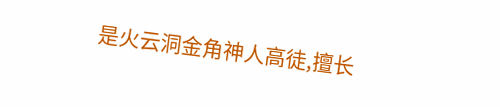是火云洞金角神人高徒,擅长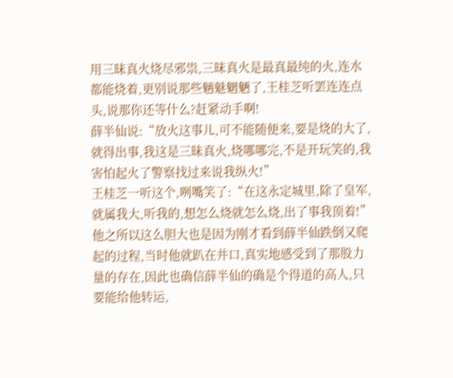用三昧真火烧尽邪祟,三昧真火是最真最纯的火,连水都能烧着,更别说那些魑魅魍魉了,王桂芝听罢连连点头,说那你还等什么?赶紧动手啊!
薛半仙说:“放火这事儿,可不能随便来,要是烧的大了,就得出事,我这是三昧真火,烧哪哪完,不是开玩笑的,我害怕起火了警察找过来说我纵火!”
王桂芝一听这个,咧嘴笑了:“在这永定城里,除了皇军,就属我大,听我的,想怎么烧就怎么烧,出了事我顶着!”他之所以这么胆大也是因为刚才看到薛半仙跌倒又爬起的过程,当时他就趴在井口,真实地感受到了那股力量的存在,因此也确信薛半仙的确是个得道的高人,只要能给他转运,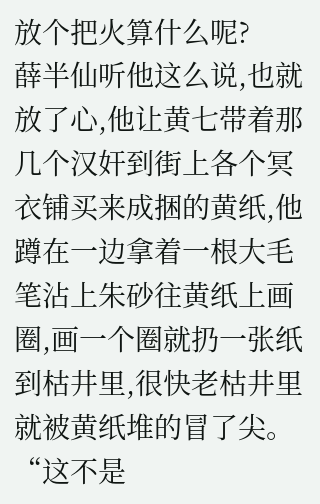放个把火算什么呢?
薛半仙听他这么说,也就放了心,他让黄七带着那几个汉奸到街上各个冥衣铺买来成捆的黄纸,他蹲在一边拿着一根大毛笔沾上朱砂往黄纸上画圈,画一个圈就扔一张纸到枯井里,很快老枯井里就被黄纸堆的冒了尖。
“这不是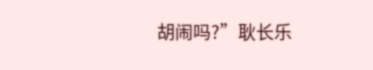胡闹吗?”耿长乐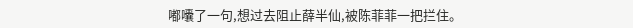嘟囔了一句,想过去阻止薛半仙,被陈菲菲一把拦住。